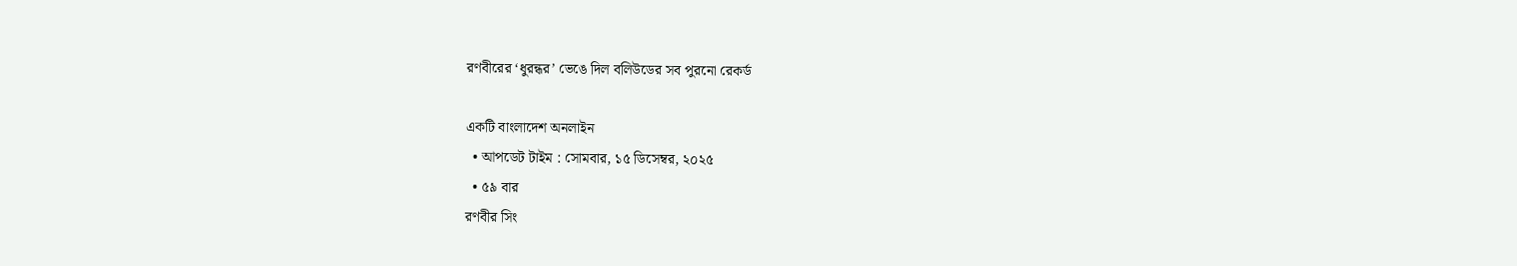রণবীরের ‘ধুরন্ধর’ ভেঙে দিল বলিউডের সব পুরনো রেকর্ড

একটি বাংলাদেশ অনলাইন
  • আপডেট টাইম : সোমবার, ১৫ ডিসেম্বর, ২০২৫
  • ৫৯ বার
রণবীর সিং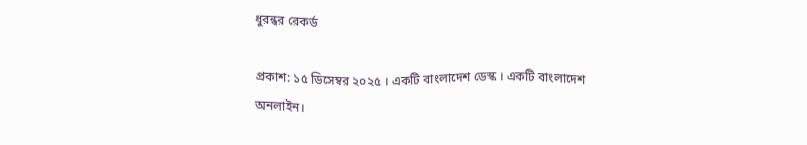ধুরন্ধর রেকর্ড

প্রকাশ: ১৫ ডিসেম্বর ২০২৫ । একটি বাংলাদেশ ডেস্ক । একটি বাংলাদেশ অনলাইন।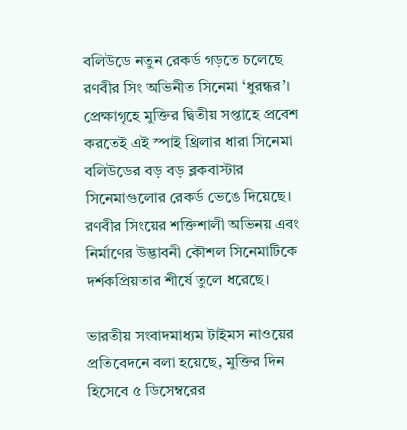বলিউডে নতুন রেকর্ড গড়তে চলেছে রণবীর সিং অভিনীত সিনেমা ‘ধুরন্ধর’। প্রেক্ষাগৃহে মুক্তির দ্বিতীয় সপ্তাহে প্রবেশ করতেই এই স্পাই থ্রিলার ধারা সিনেমা বলিউডের বড় বড় ব্লকবাস্টার সিনেমাগুলোর রেকর্ড ভেঙে দিয়েছে। রণবীর সিংয়ের শক্তিশালী অভিনয় এবং নির্মাণের উদ্ভাবনী কৌশল সিনেমাটিকে দর্শকপ্রিয়তার শীর্ষে তুলে ধরেছে।

ভারতীয় সংবাদমাধ্যম টাইমস নাওয়ের প্রতিবেদনে বলা হয়েছে, মুক্তির দিন হিসেবে ৫ ডিসেম্বরের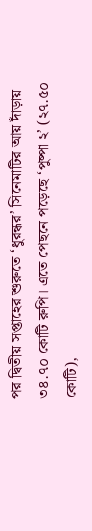পর দ্বিতীয় সপ্তাহের শুরুতে ‘ধুরন্ধর’ সিনেমাটির আয় দাঁড়ায় ৩৪.৭০ কোটি রুপি। এতে পেছনে পড়েছে ‘পুষ্পা ২’ (২৭.৫০ কোটি),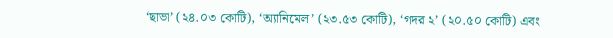‘ছাভা’ (২৪.০৩ কোটি), ‘অ্যানিমেল’ (২৩.৫৩ কোটি), ‘গদর ২’ (২০.৫০ কোটি) এবং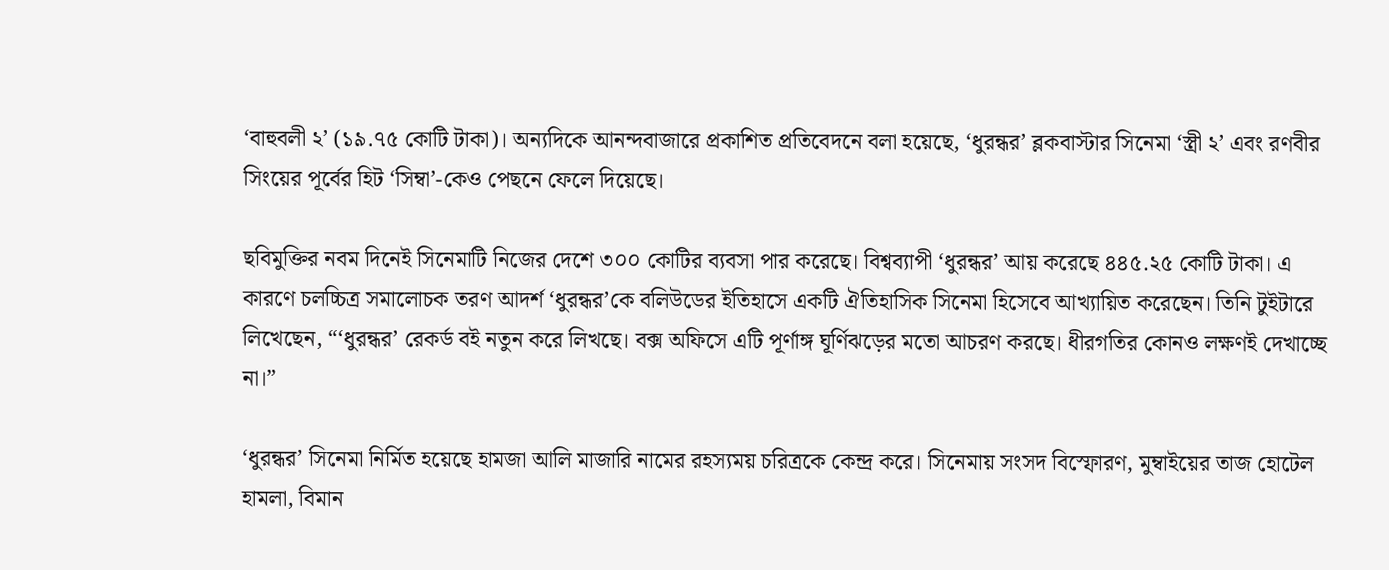‘বাহুবলী ২’ (১৯.৭৫ কোটি টাকা)। অন্যদিকে আনন্দবাজারে প্রকাশিত প্রতিবেদনে বলা হয়েছে, ‘ধুরন্ধর’ ব্লকবাস্টার সিনেমা ‘স্ত্রী ২’ এবং রণবীর সিংয়ের পূর্বের হিট ‘সিম্বা’-কেও পেছনে ফেলে দিয়েছে।

ছবিমুক্তির নবম দিনেই সিনেমাটি নিজের দেশে ৩০০ কোটির ব্যবসা পার করেছে। বিশ্বব্যাপী ‘ধুরন্ধর’ আয় করেছে ৪৪৫.২৫ কোটি টাকা। এ কারণে চলচ্চিত্র সমালোচক তরণ আদর্শ ‘ধুরন্ধর’কে বলিউডের ইতিহাসে একটি ঐতিহাসিক সিনেমা হিসেবে আখ্যায়িত করেছেন। তিনি টুইটারে লিখেছেন, “‘ধুরন্ধর’ রেকর্ড বই নতুন করে লিখছে। বক্স অফিসে এটি পূর্ণাঙ্গ ঘূর্ণিঝড়ের মতো আচরণ করছে। ধীরগতির কোনও লক্ষণই দেখাচ্ছে না।”

‘ধুরন্ধর’ সিনেমা নির্মিত হয়েছে হামজা আলি মাজারি নামের রহস্যময় চরিত্রকে কেন্দ্র করে। সিনেমায় সংসদ বিস্ফোরণ, মুম্বাইয়ের তাজ হোটেল হামলা, বিমান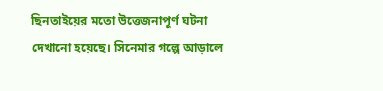ছিনতাইয়ের মতো উত্তেজনাপূর্ণ ঘটনা দেখানো হয়েছে। সিনেমার গল্পে আড়ালে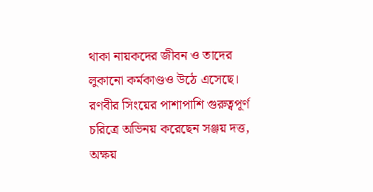থাকা নায়কদের জীবন ও তাদের লুকানো কর্মকাণ্ডও উঠে এসেছে। রণবীর সিংয়ের পাশাপাশি গুরুত্বপূর্ণ চরিত্রে অভিনয় করেছেন সঞ্জয় দত্ত, অক্ষয়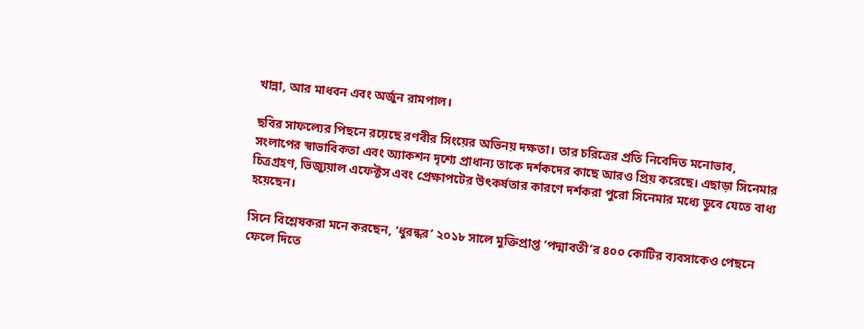খান্না, আর মাধবন এবং অর্জুন রামপাল।

ছবির সাফল্যের পিছনে রয়েছে রণবীর সিংয়ের অভিনয় দক্ষতা। তার চরিত্রের প্রতি নিবেদিত মনোভাব, সংলাপের স্বাভাবিকতা এবং অ্যাকশন দৃশ্যে প্রাধান্য তাকে দর্শকদের কাছে আরও প্রিয় করেছে। এছাড়া সিনেমার চিত্রগ্রহণ, ভিজ্যুয়াল এফেক্টস এবং প্রেক্ষাপটের উৎকর্ষতার কারণে দর্শকরা পুরো সিনেমার মধ্যে ডুবে যেতে বাধ্য হয়েছেন।

সিনে বিশ্লেষকরা মনে করছেন, ‘ধুরন্ধর’ ২০১৮ সালে মুক্তিপ্রাপ্ত ‘পদ্মাবতী’র ৪০০ কোটির ব্যবসাকেও পেছনে ফেলে দিতে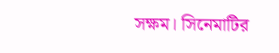সক্ষম। সিনেমাটির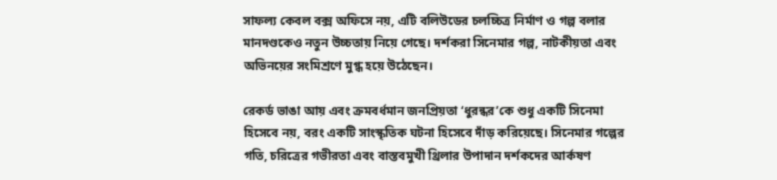সাফল্য কেবল বক্স অফিসে নয়, এটি বলিউডের চলচ্চিত্র নির্মাণ ও গল্প বলার মানদণ্ডকেও নতুন উচ্চতায় নিয়ে গেছে। দর্শকরা সিনেমার গল্প, নাটকীয়তা এবং অভিনয়ের সংমিশ্রণে মুগ্ধ হয়ে উঠেছেন।

রেকর্ড ভাঙা আয় এবং ক্রমবর্ধমান জনপ্রিয়তা ‘ধুরন্ধর’কে শুধু একটি সিনেমা হিসেবে নয়, বরং একটি সাংস্কৃতিক ঘটনা হিসেবে দাঁড় করিয়েছে। সিনেমার গল্পের গতি, চরিত্রের গভীরতা এবং বাস্তবমুখী থ্রিলার উপাদান দর্শকদের আর্কষণ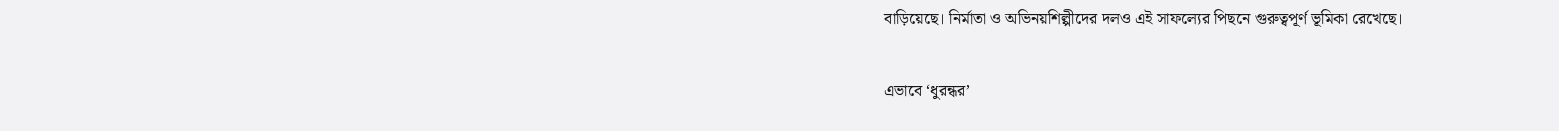বাড়িয়েছে। নির্মাতা ও অভিনয়শিল্পীদের দলও এই সাফল্যের পিছনে গুরুত্বপূর্ণ ভূমিকা রেখেছে।

এভাবে ‘ধুরন্ধর’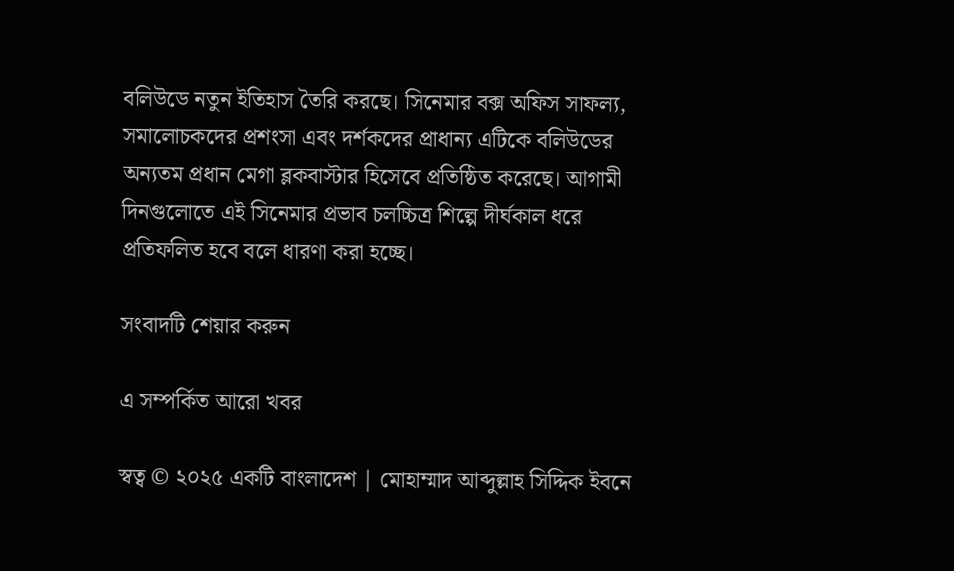বলিউডে নতুন ইতিহাস তৈরি করছে। সিনেমার বক্স অফিস সাফল্য, সমালোচকদের প্রশংসা এবং দর্শকদের প্রাধান্য এটিকে বলিউডের অন্যতম প্রধান মেগা ব্লকবাস্টার হিসেবে প্রতিষ্ঠিত করেছে। আগামী দিনগুলোতে এই সিনেমার প্রভাব চলচ্চিত্র শিল্পে দীর্ঘকাল ধরে প্রতিফলিত হবে বলে ধারণা করা হচ্ছে।

সংবাদটি শেয়ার করুন

এ সম্পর্কিত আরো খবর

স্বত্ব © ২০২৫ একটি বাংলাদেশ | মোহাম্মাদ আব্দুল্লাহ সিদ্দিক ইবনে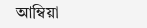আম্বিয়া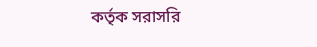কর্তৃক সরাসরি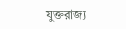যুক্তরাজ্য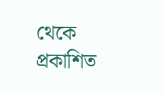থেকে প্রকাশিত